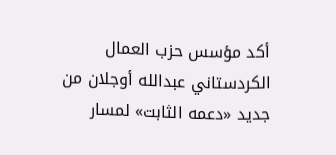أكد مؤسس حزب العمال الكردستاني عبدالله أوجلان من جديد «دعمه الثابت» لمسار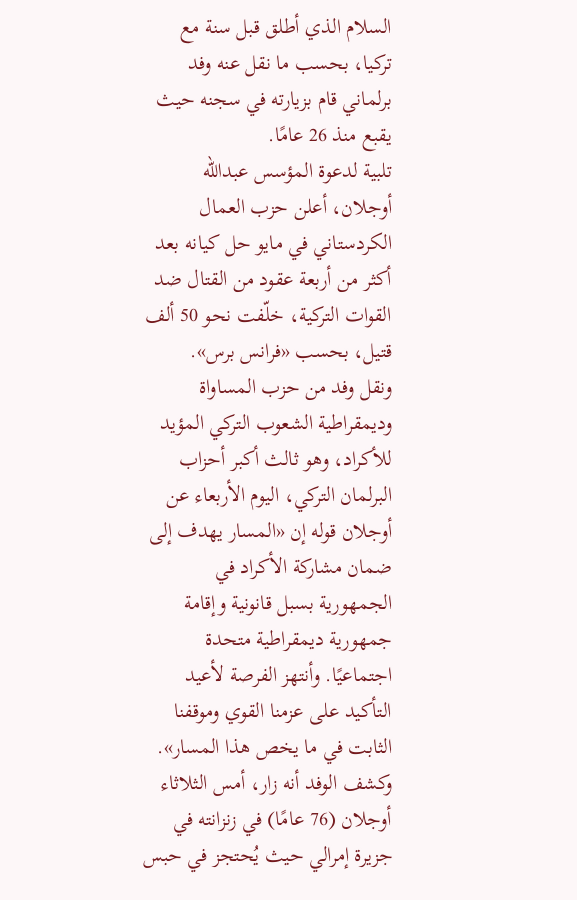السلام الذي أطلق قبل سنة مع تركيا، بحسب ما نقل عنه وفد برلماني قام بزيارته في سجنه حيث يقبع منذ 26 عامًا.
تلبية لدعوة المؤسس عبدالله أوجلان، أعلن حزب العمال الكردستاني في مايو حل كيانه بعد أكثر من أربعة عقود من القتال ضد القوات التركية، خلّفت نحو 50 ألف قتيل، بحسب «فرانس برس».
ونقل وفد من حزب المساواة وديمقراطية الشعوب التركي المؤيد للأكراد، وهو ثالث أكبر أحزاب البرلمان التركي، اليوم الأربعاء عن أوجلان قوله إن «المسار يهدف إلى ضمان مشاركة الأكراد في الجمهورية بسبل قانونية وإقامة جمهورية ديمقراطية متحدة اجتماعيًا. وأنتهز الفرصة لأعيد التأكيد على عزمنا القوي وموقفنا الثابت في ما يخص هذا المسار».
وكشف الوفد أنه زار، أمس الثلاثاء أوجلان (76 عامًا) في زنزانته في جزيرة إمرالي حيث يُحتجز في حبس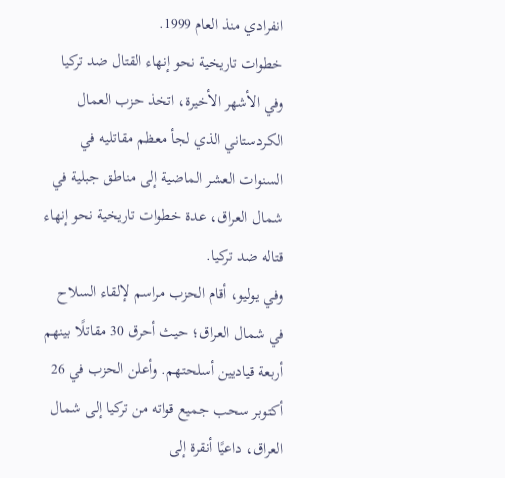انفرادي منذ العام 1999.
خطوات تاريخية نحو إنهاء القتال ضد تركيا
وفي الأشهر الأخيرة، اتخذ حزب العمال الكردستاني الذي لجأ معظم مقاتليه في السنوات العشر الماضية إلى مناطق جبلية في شمال العراق، عدة خطوات تاريخية نحو إنهاء قتاله ضد تركيا.
وفي يوليو، أقام الحزب مراسم لإلقاء السلاح في شمال العراق؛ حيث أحرق 30 مقاتلًا بينهم أربعة قياديين أسلحتهم. وأعلن الحزب في 26 أكتوبر سحب جميع قواته من تركيا إلى شمال العراق، داعيًا أنقرة إلى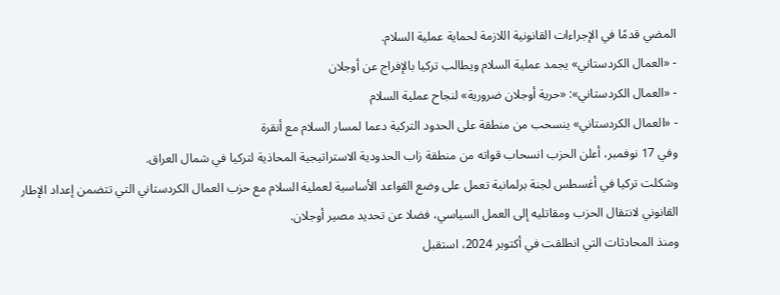المضي قدمًا في الإجراءات القانونية اللازمة لحماية عملية السلام.
- «العمال الكردستاني» يجمد عملية السلام ويطالب تركيا بالإفراج عن أوجلان
- «العمال الكردستاني»: «حرية أوجلان ضرورية» لنجاح عملية السلام
- «العمال الكردستاني» ينسحب من منطقة على الحدود التركية دعما لمسار السلام مع أنقرة
وفي 17 نوفمبر، أعلن الحزب انسحاب قواته من منطقة زاب الحدودية الاستراتيجية المحاذية لتركيا في شمال العراق.
وشكلت تركيا في أغسطس لجنة برلمانية تعمل على وضع القواعد الأساسية لعملية السلام مع حزب العمال الكردستاني التي تتضمن إعداد الإطار القانوني لانتقال الحزب ومقاتليه إلى العمل السياسي، فضلا عن تحديد مصير أوجلان.
ومنذ المحادثات التي انطلقت في أكتوبر 2024، استقبل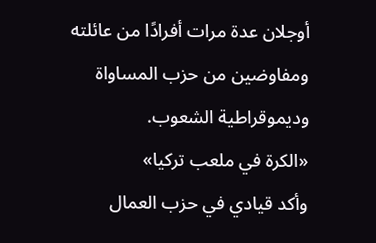أوجلان عدة مرات أفرادًا من عائلته ومفاوضين من حزب المساواة وديموقراطية الشعوب.
«الكرة في ملعب تركيا»
وأكد قيادي في حزب العمال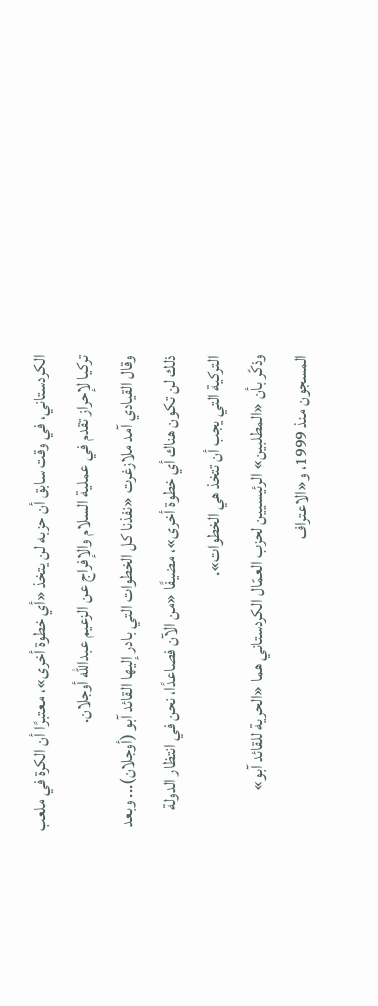الكردستاني، في وقت سابق أن حزبه لن يتخذ «أي خطوة أخرى»، معتبرًا أن الكرة في ملعب تركيا لإحراز تقدم في عملية السلام والإفراج عن الزعيم عبدالله أوجلان.
وقال القيادي آمد ملازغرت «نفذنا كل الخطوات التي بادر إليها القائد آبو (أوجلان)... وبعد ذلك لن تكون هناك أي خطوة أخرى»، مضيفًا «من الآن فصاعدًا، نحن في انتظار الدولة التركية التي يجب أن تتخذ هي الخطوات».
وذكّر بأن «المطلبين» الرئيسيين لحزب العمّال الكردستاني هما «الحرية للقائد آبو» المسجون منذ 1999، و«الاعتراف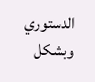الدستوري وبشكل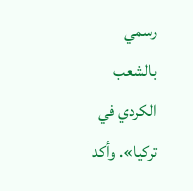رسمي بالشعب الكردي في تركيا». وأكد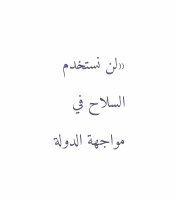«لن نستخدم السلاح في مواجهة الدولة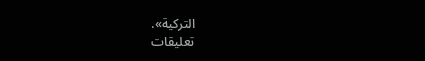التركية».
تعليقات